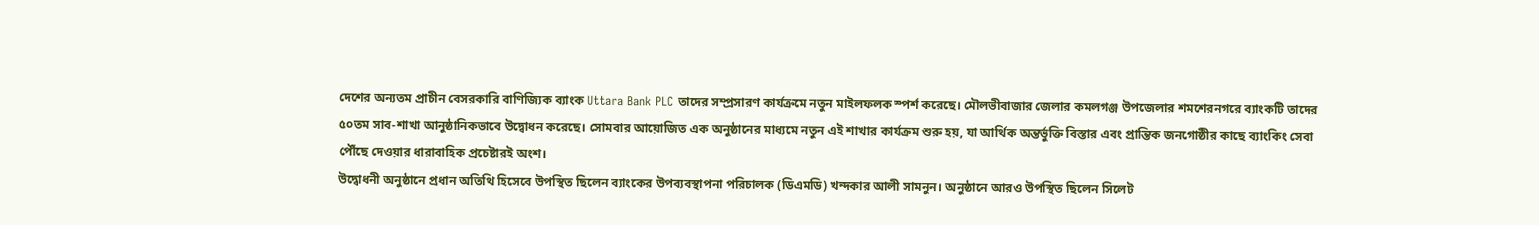দেশের অন্যতম প্রাচীন বেসরকারি বাণিজ্যিক ব্যাংক Uttara Bank PLC তাদের সম্প্রসারণ কার্যক্রমে নতুন মাইলফলক স্পর্শ করেছে। মৌলভীবাজার জেলার কমলগঞ্জ উপজেলার শমশেরনগরে ব্যাংকটি তাদের ৫০তম সাব-শাখা আনুষ্ঠানিকভাবে উদ্বোধন করেছে। সোমবার আয়োজিত এক অনুষ্ঠানের মাধ্যমে নতুন এই শাখার কার্যক্রম শুরু হয়, যা আর্থিক অন্তর্ভুক্তি বিস্তার এবং প্রান্তিক জনগোষ্ঠীর কাছে ব্যাংকিং সেবা পৌঁছে দেওয়ার ধারাবাহিক প্রচেষ্টারই অংশ।
উদ্বোধনী অনুষ্ঠানে প্রধান অতিথি হিসেবে উপস্থিত ছিলেন ব্যাংকের উপব্যবস্থাপনা পরিচালক (ডিএমডি) খন্দকার আলী সামনুন। অনুষ্ঠানে আরও উপস্থিত ছিলেন সিলেট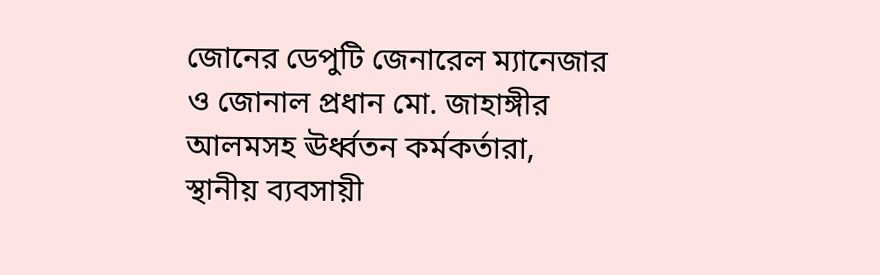জোনের ডেপুটি জেনারেল ম্যানেজার ও জোনাল প্রধান মো. জাহাঙ্গীর আলমসহ ঊর্ধ্বতন কর্মকর্তারা, স্থানীয় ব্যবসায়ী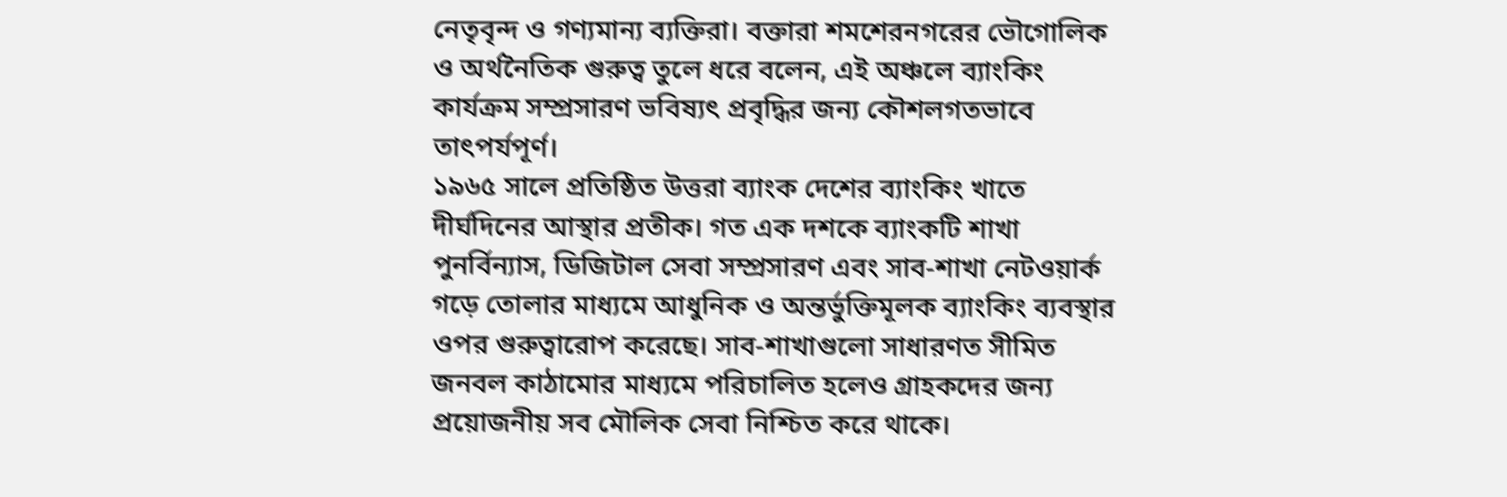নেতৃবৃন্দ ও গণ্যমান্য ব্যক্তিরা। বক্তারা শমশেরনগরের ভৌগোলিক ও অর্থনৈতিক গুরুত্ব তুলে ধরে বলেন, এই অঞ্চলে ব্যাংকিং কার্যক্রম সম্প্রসারণ ভবিষ্যৎ প্রবৃদ্ধির জন্য কৌশলগতভাবে তাৎপর্যপূর্ণ।
১৯৬৫ সালে প্রতিষ্ঠিত উত্তরা ব্যাংক দেশের ব্যাংকিং খাতে দীর্ঘদিনের আস্থার প্রতীক। গত এক দশকে ব্যাংকটি শাখা পুনর্বিন্যাস, ডিজিটাল সেবা সম্প্রসারণ এবং সাব-শাখা নেটওয়ার্ক গড়ে তোলার মাধ্যমে আধুনিক ও অন্তর্ভুক্তিমূলক ব্যাংকিং ব্যবস্থার ওপর গুরুত্বারোপ করেছে। সাব-শাখাগুলো সাধারণত সীমিত জনবল কাঠামোর মাধ্যমে পরিচালিত হলেও গ্রাহকদের জন্য প্রয়োজনীয় সব মৌলিক সেবা নিশ্চিত করে থাকে।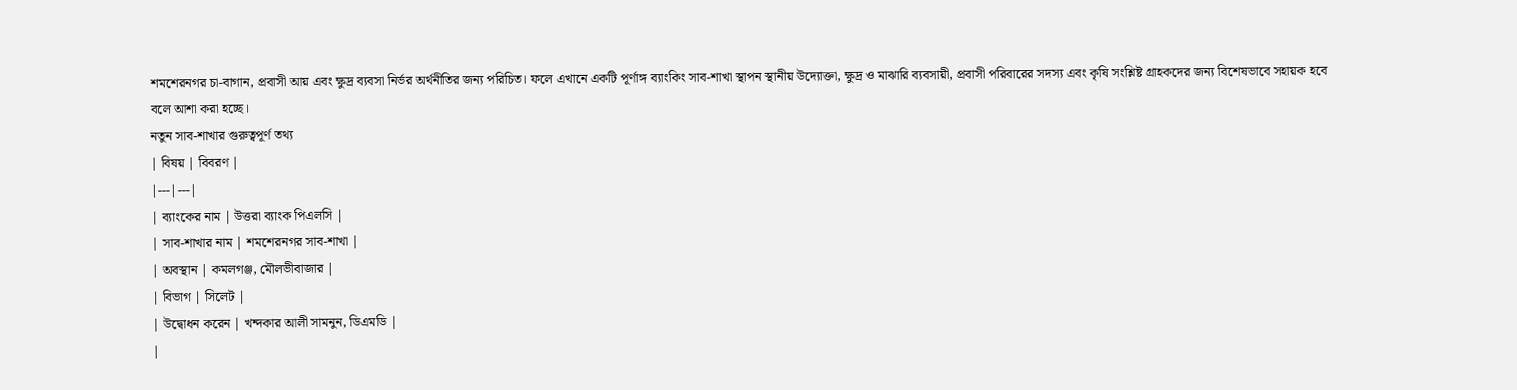শমশেরনগর চা-বাগান, প্রবাসী আয় এবং ক্ষুদ্র ব্যবসা নির্ভর অর্থনীতির জন্য পরিচিত। ফলে এখানে একটি পূর্ণাঙ্গ ব্যাংকিং সাব-শাখা স্থাপন স্থানীয় উদ্যোক্তা, ক্ষুদ্র ও মাঝারি ব্যবসায়ী, প্রবাসী পরিবারের সদস্য এবং কৃষি সংশ্লিষ্ট গ্রাহকদের জন্য বিশেষভাবে সহায়ক হবে বলে আশা করা হচ্ছে।
নতুন সাব-শাখার গুরুত্বপূর্ণ তথ্য
| বিষয় | বিবরণ |
|---|---|
| ব্যাংকের নাম | উত্তরা ব্যাংক পিএলসি |
| সাব-শাখার নাম | শমশেরনগর সাব-শাখা |
| অবস্থান | কমলগঞ্জ, মৌলভীবাজার |
| বিভাগ | সিলেট |
| উদ্বোধন করেন | খন্দকার আলী সামনুন, ডিএমডি |
|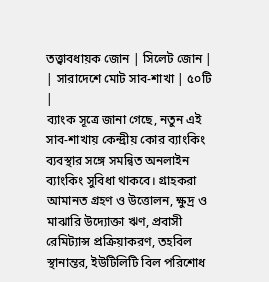তত্ত্বাবধায়ক জোন | সিলেট জোন |
| সারাদেশে মোট সাব-শাখা | ৫০টি |
ব্যাংক সূত্রে জানা গেছে, নতুন এই সাব-শাখায় কেন্দ্রীয় কোর ব্যাংকিং ব্যবস্থার সঙ্গে সমন্বিত অনলাইন ব্যাংকিং সুবিধা থাকবে। গ্রাহকরা আমানত গ্রহণ ও উত্তোলন, ক্ষুদ্র ও মাঝারি উদ্যোক্তা ঋণ, প্রবাসী রেমিট্যান্স প্রক্রিয়াকরণ, তহবিল স্থানান্তর, ইউটিলিটি বিল পরিশোধ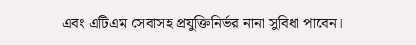এবং এটিএম সেবাসহ প্রযুক্তিনির্ভর নানা সুবিধা পাবেন।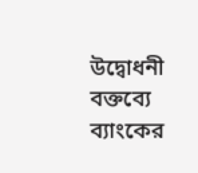উদ্বোধনী বক্তব্যে ব্যাংকের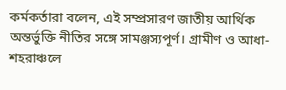কর্মকর্তারা বলেন, এই সম্প্রসারণ জাতীয় আর্থিক অন্তর্ভুক্তি নীতির সঙ্গে সামঞ্জস্যপূর্ণ। গ্রামীণ ও আধা-শহরাঞ্চলে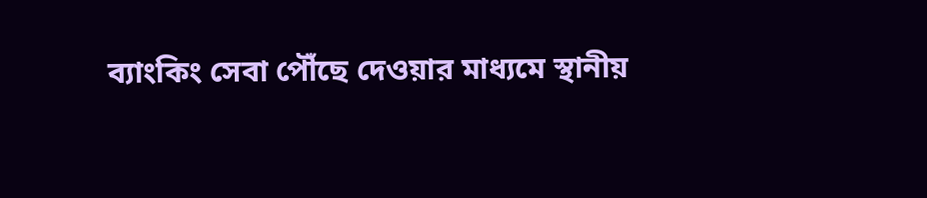ব্যাংকিং সেবা পৌঁছে দেওয়ার মাধ্যমে স্থানীয়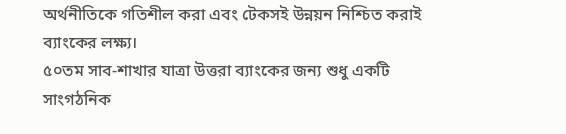অর্থনীতিকে গতিশীল করা এবং টেকসই উন্নয়ন নিশ্চিত করাই ব্যাংকের লক্ষ্য।
৫০তম সাব-শাখার যাত্রা উত্তরা ব্যাংকের জন্য শুধু একটি সাংগঠনিক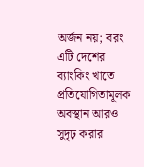অর্জন নয়; বরং এটি দেশের ব্যাংকিং খাতে প্রতিযোগিতামূলক অবস্থান আরও সুদৃঢ় করার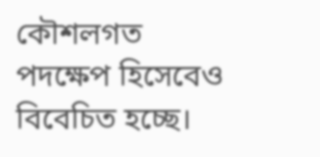কৌশলগত পদক্ষেপ হিসেবেও বিবেচিত হচ্ছে।